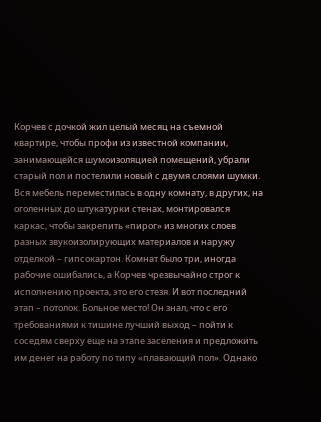Корчев с дочкой жил целый месяц на съемной квартире, чтобы профи из известной компании, занимающейся шумоизоляцией помещений, убрали старый пол и постелили новый с двумя слоями шумки. Вся мебель переместилась в одну комнату, в других, на оголенных до штукатурки стенах, монтировался каркас, чтобы закрепить «пирог» из многих слоев разных звукоизолирующих материалов и наружу отделкой – гипсокартон. Комнат было три, иногда рабочие ошибались, а Корчев чрезвычайно строг к исполнению проекта, это его стезя. И вот последний этап – потолок. Больное место! Он знал, что с его требованиями к тишине лучший выход – пойти к соседям сверху еще на этапе заселения и предложить им денег на работу по типу «плавающий пол». Однако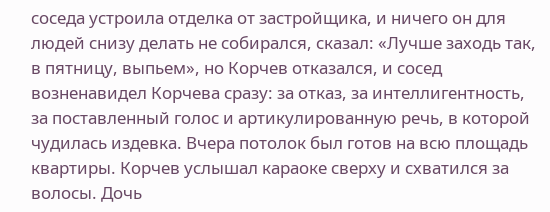соседа устроила отделка от застройщика, и ничего он для людей снизу делать не собирался, сказал: «Лучше заходь так, в пятницу, выпьем», но Корчев отказался, и сосед возненавидел Корчева сразу: за отказ, за интеллигентность, за поставленный голос и артикулированную речь, в которой чудилась издевка. Вчера потолок был готов на всю площадь квартиры. Корчев услышал караоке сверху и схватился за волосы. Дочь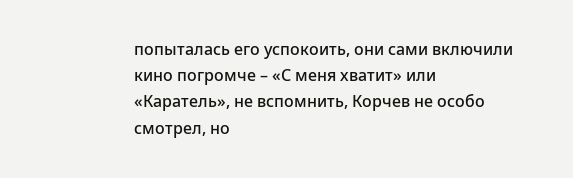попыталась его успокоить, они сами включили кино погромче – «С меня хватит» или «Каратель», не вспомнить, Корчев не особо смотрел, но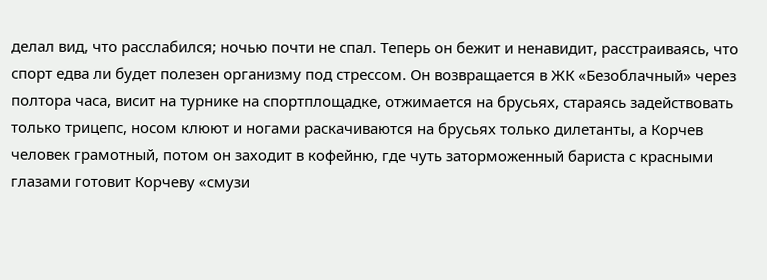делал вид, что расслабился; ночью почти не спал. Теперь он бежит и ненавидит, расстраиваясь, что спорт едва ли будет полезен организму под стрессом. Он возвращается в ЖК «Безоблачный» через полтора часа, висит на турнике на спортплощадке, отжимается на брусьях, стараясь задействовать только трицепс, носом клюют и ногами раскачиваются на брусьях только дилетанты, а Корчев человек грамотный, потом он заходит в кофейню, где чуть заторможенный бариста с красными глазами готовит Корчеву «смузи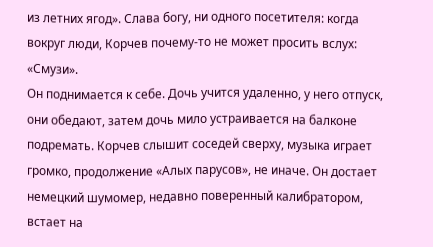из летних ягод». Слава богу, ни одного посетителя: когда вокруг люди, Корчев почему-то не может просить вслух: «Смузи».
Он поднимается к себе. Дочь учится удаленно, у него отпуск, они обедают, затем дочь мило устраивается на балконе подремать. Корчев слышит соседей сверху, музыка играет громко, продолжение «Алых парусов», не иначе. Он достает немецкий шумомер, недавно поверенный калибратором, встает на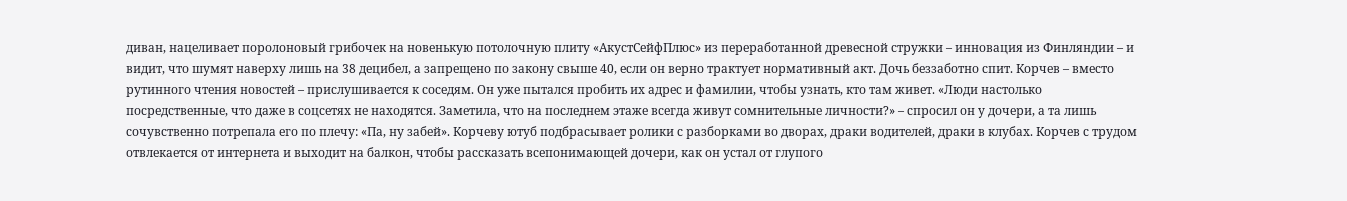диван, нацеливает поролоновый грибочек на новенькую потолочную плиту «АкустСейфПлюс» из переработанной древесной стружки – инновация из Финляндии – и видит, что шумят наверху лишь на 38 децибел, а запрещено по закону свыше 40, если он верно трактует нормативный акт. Дочь беззаботно спит. Корчев – вместо рутинного чтения новостей – прислушивается к соседям. Он уже пытался пробить их адрес и фамилии, чтобы узнать, кто там живет. «Люди настолько посредственные, что даже в соцсетях не находятся. Заметила, что на последнем этаже всегда живут сомнительные личности?» – спросил он у дочери, а та лишь сочувственно потрепала его по плечу: «Па, ну забей». Корчеву ютуб подбрасывает ролики с разборками во дворах, драки водителей, драки в клубах. Корчев с трудом отвлекается от интернета и выходит на балкон, чтобы рассказать всепонимающей дочери, как он устал от глупого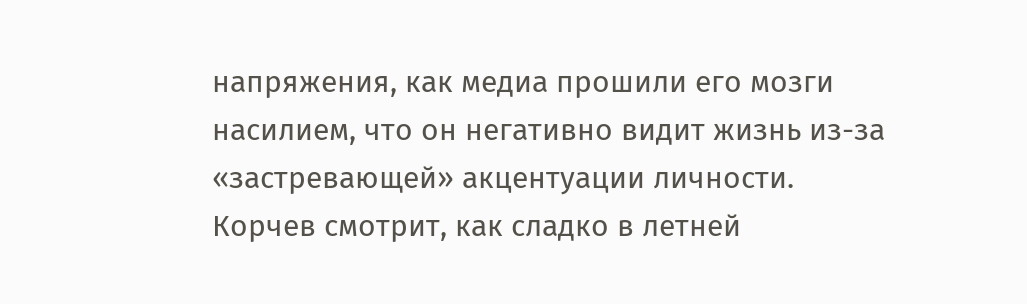напряжения, как медиа прошили его мозги насилием, что он негативно видит жизнь из-за «застревающей» акцентуации личности.
Корчев смотрит, как сладко в летней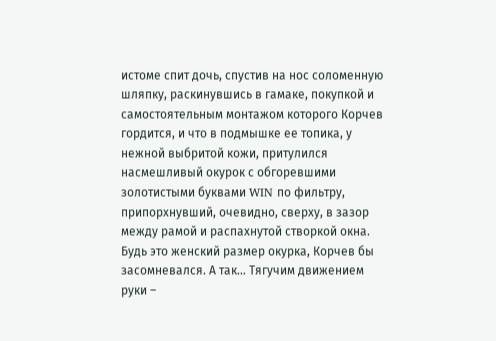истоме спит дочь, спустив на нос соломенную шляпку, раскинувшись в гамаке, покупкой и самостоятельным монтажом которого Корчев гордится, и что в подмышке ее топика, у нежной выбритой кожи, притулился насмешливый окурок с обгоревшими золотистыми буквами WIN по фильтру, припорхнувший, очевидно, сверху, в зазор между рамой и распахнутой створкой окна. Будь это женский размер окурка, Корчев бы засомневался. А так… Тягучим движением руки –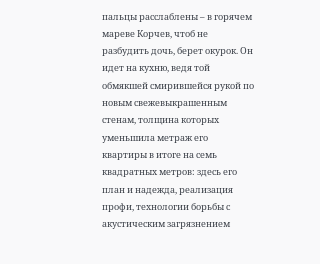пальцы расслаблены – в горячем мареве Корчев, чтоб не разбудить дочь, берет окурок. Он идет на кухню, ведя той обмякшей смирившейся рукой по новым свежевыкрашенным стенам, толщина которых уменьшила метраж его квартиры в итоге на семь квадратных метров: здесь его план и надежда, реализация профи, технологии борьбы с акустическим загрязнением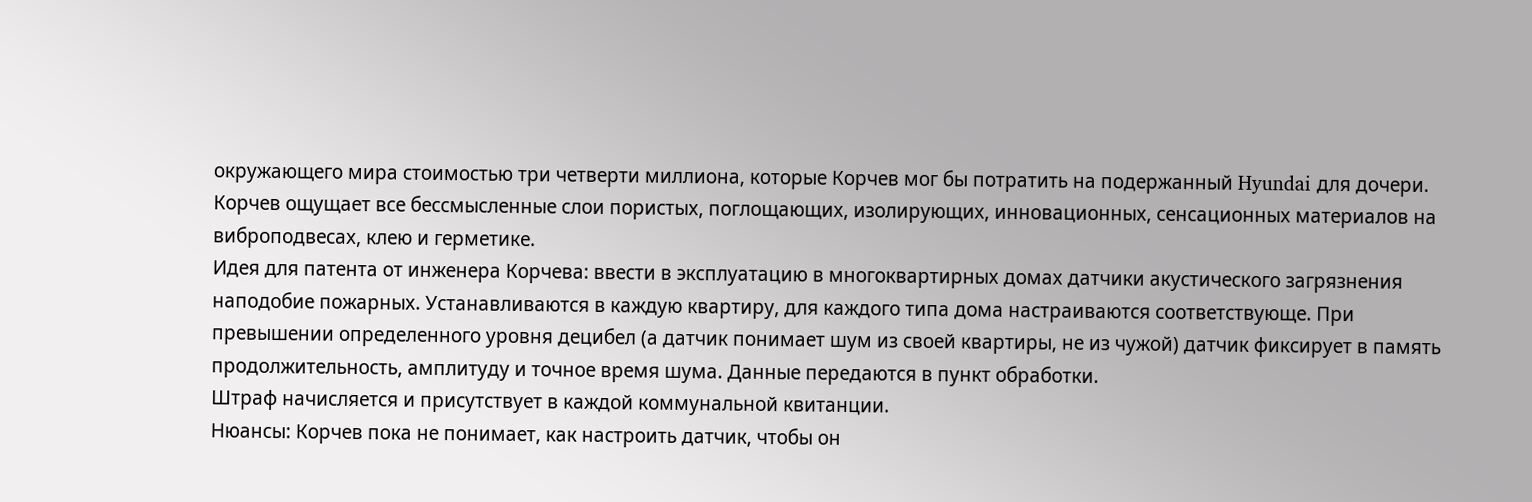окружающего мира стоимостью три четверти миллиона, которые Корчев мог бы потратить на подержанный Hyundai для дочери. Корчев ощущает все бессмысленные слои пористых, поглощающих, изолирующих, инновационных, сенсационных материалов на виброподвесах, клею и герметике.
Идея для патента от инженера Корчева: ввести в эксплуатацию в многоквартирных домах датчики акустического загрязнения наподобие пожарных. Устанавливаются в каждую квартиру, для каждого типа дома настраиваются соответствующе. При превышении определенного уровня децибел (а датчик понимает шум из своей квартиры, не из чужой) датчик фиксирует в память продолжительность, амплитуду и точное время шума. Данные передаются в пункт обработки.
Штраф начисляется и присутствует в каждой коммунальной квитанции.
Нюансы: Корчев пока не понимает, как настроить датчик, чтобы он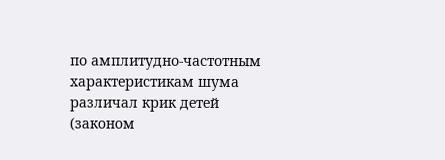по амплитудно-частотным характеристикам шума различал крик детей (законом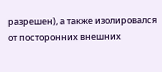разрешен), а также изолировался от посторонних внешних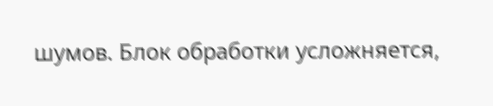шумов. Блок обработки усложняется,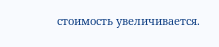стоимость увеличивается.